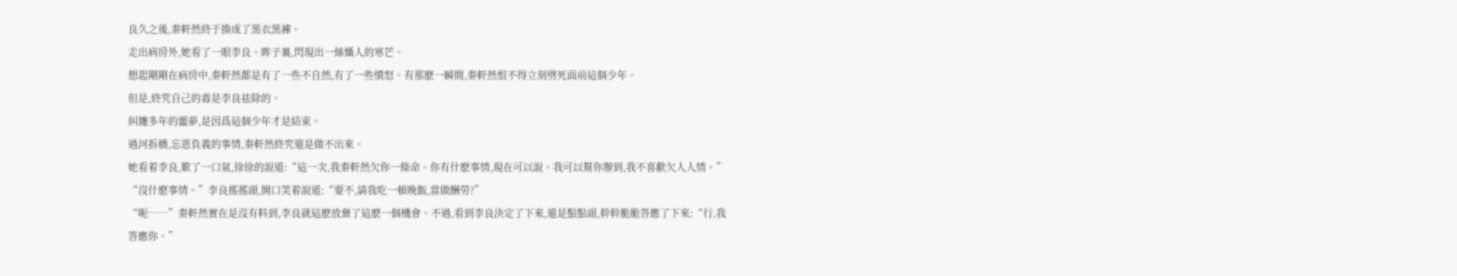良久之後,秦軒然終于換成了黑衣黑褲。
走出病房外,她看了一眼李良。眸子裏,閃現出一絲懾人的寒芒。
想起剛剛在病房中,秦軒然都是有了一些不自然,有了一些憤怒。有那麽一瞬間,秦軒然恨不得立刻劈死面前這個少年。
但是,終究自己的毒是李良祛除的。
糾纏多年的噩夢,是因爲這個少年才是結束。
過河拆橋,忘恩負義的事情,秦軒然終究還是做不出來。
她看着李良,歎了一口氣,徐徐的說道:“這一次,我秦軒然欠你一條命。你有什麽事情,現在可以說。我可以幫你辦到,我不喜歡欠人人情。”
“沒什麽事情。”李良搖搖頭,開口笑着說道:“要不,請我吃一頓晚飯,當做酬勞?”
“呃……”秦軒然實在是沒有料到,李良就這麽放棄了這麽一個機會。不過,看到李良決定了下來,還是點點頭,幹幹脆脆答應了下來:“行,我答應你。”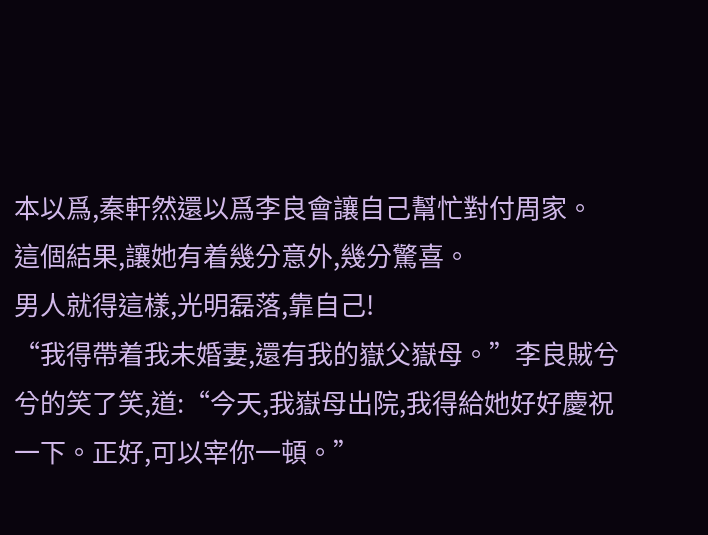本以爲,秦軒然還以爲李良會讓自己幫忙對付周家。
這個結果,讓她有着幾分意外,幾分驚喜。
男人就得這樣,光明磊落,靠自己!
“我得帶着我未婚妻,還有我的嶽父嶽母。”李良賊兮兮的笑了笑,道:“今天,我嶽母出院,我得給她好好慶祝一下。正好,可以宰你一頓。”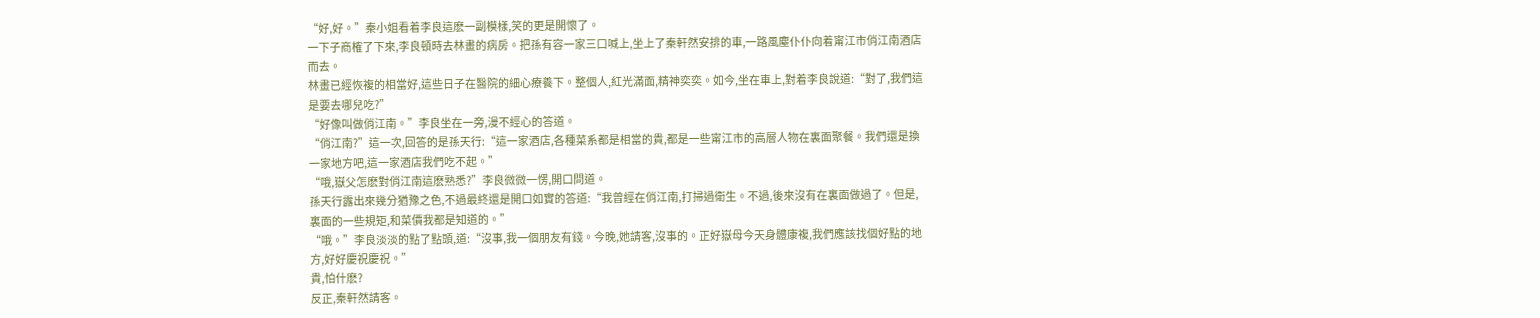“好,好。”秦小姐看着李良這麽一副模樣,笑的更是開懷了。
一下子商榷了下來,李良頓時去林畫的病房。把孫有容一家三口喊上,坐上了秦軒然安排的車,一路風塵仆仆向着甯江市俏江南酒店而去。
林畫已經恢複的相當好,這些日子在醫院的細心療養下。整個人,紅光滿面,精神奕奕。如今,坐在車上,對着李良說道:“對了,我們這是要去哪兒吃?”
“好像叫做俏江南。”李良坐在一旁,漫不經心的答道。
“俏江南?”這一次,回答的是孫天行:“這一家酒店,各種菜系都是相當的貴,都是一些甯江市的高層人物在裏面聚餐。我們還是換一家地方吧,這一家酒店我們吃不起。”
“哦,嶽父怎麽對俏江南這麽熟悉?”李良微微一愣,開口問道。
孫天行露出來幾分猶豫之色,不過最終還是開口如實的答道:“我曾經在俏江南,打掃過衛生。不過,後來沒有在裏面做過了。但是,裏面的一些規矩,和菜價我都是知道的。”
“哦。”李良淡淡的點了點頭,道:“沒事,我一個朋友有錢。今晚,她請客,沒事的。正好嶽母今天身體康複,我們應該找個好點的地方,好好慶祝慶祝。”
貴,怕什麽?
反正,秦軒然請客。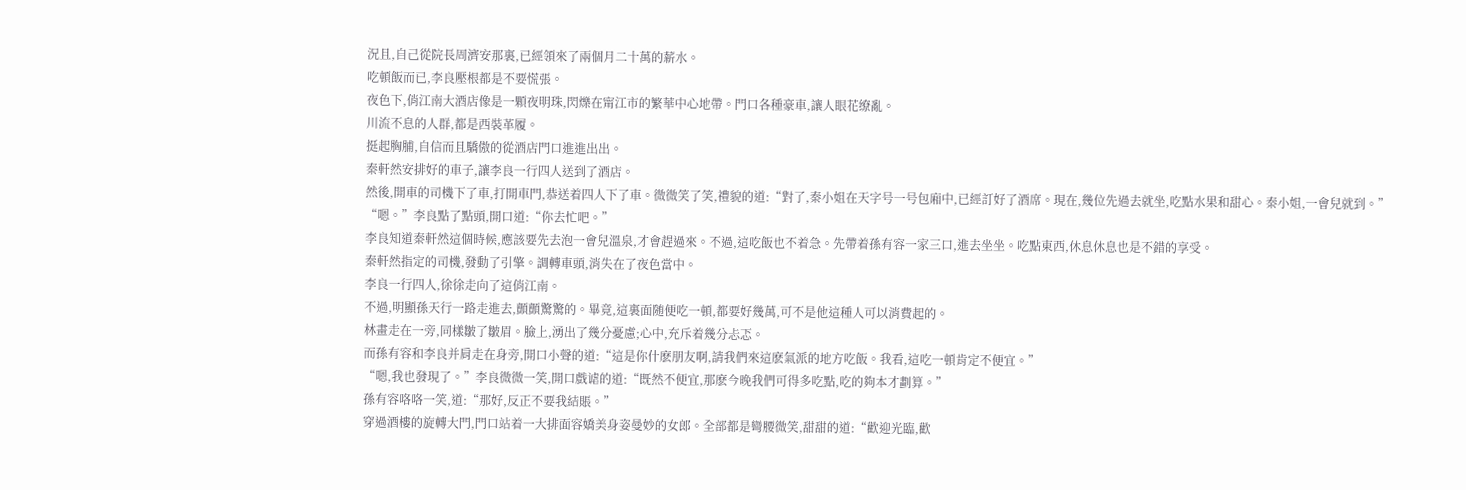況且,自己從院長周濟安那裏,已經領來了兩個月二十萬的薪水。
吃頓飯而已,李良壓根都是不要慌張。
夜色下,俏江南大酒店像是一顆夜明珠,閃爍在甯江市的繁華中心地帶。門口各種豪車,讓人眼花缭亂。
川流不息的人群,都是西裝革履。
挺起胸脯,自信而且驕傲的從酒店門口進進出出。
秦軒然安排好的車子,讓李良一行四人送到了酒店。
然後,開車的司機下了車,打開車門,恭送着四人下了車。微微笑了笑,禮貌的道:“對了,秦小姐在天字号一号包廂中,已經訂好了酒席。現在,幾位先過去就坐,吃點水果和甜心。秦小姐,一會兒就到。”
“嗯。”李良點了點頭,開口道:“你去忙吧。”
李良知道秦軒然這個時候,應該要先去泡一會兒溫泉,才會趕過來。不過,這吃飯也不着急。先帶着孫有容一家三口,進去坐坐。吃點東西,休息休息也是不錯的享受。
秦軒然指定的司機,發動了引擎。調轉車頭,消失在了夜色當中。
李良一行四人,徐徐走向了這俏江南。
不過,明顯孫天行一路走進去,顫顫驚驚的。畢竟,這裏面随便吃一頓,都要好幾萬,可不是他這種人可以消費起的。
林畫走在一旁,同樣皺了皺眉。臉上,湧出了幾分憂慮;心中,充斥着幾分忐忑。
而孫有容和李良并肩走在身旁,開口小聲的道:“這是你什麽朋友啊,請我們來這麽氣派的地方吃飯。我看,這吃一頓肯定不便宜。”
“嗯,我也發現了。”李良微微一笑,開口戲谑的道:“既然不便宜,那麽今晚我們可得多吃點,吃的夠本才劃算。”
孫有容咯咯一笑,道:“那好,反正不要我結賬。”
穿過酒樓的旋轉大門,門口站着一大排面容嬌美身姿曼妙的女郎。全部都是彎腰微笑,甜甜的道:“歡迎光臨,歡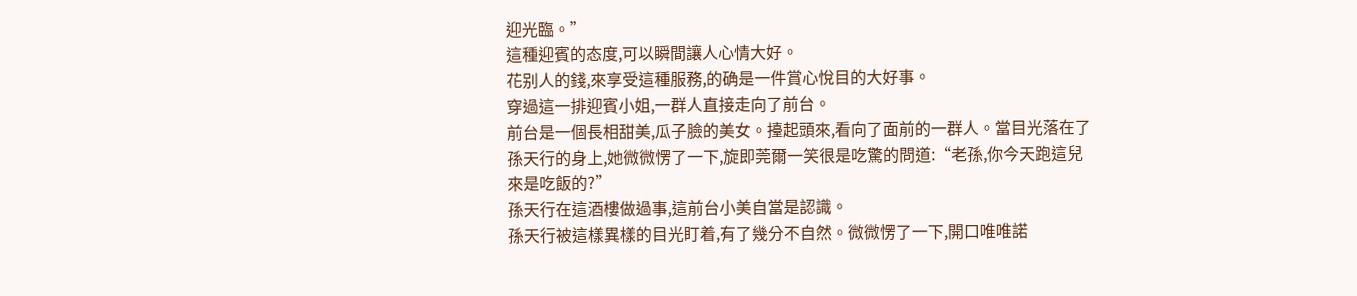迎光臨。”
這種迎賓的态度,可以瞬間讓人心情大好。
花别人的錢,來享受這種服務,的确是一件賞心悅目的大好事。
穿過這一排迎賓小姐,一群人直接走向了前台。
前台是一個長相甜美,瓜子臉的美女。擡起頭來,看向了面前的一群人。當目光落在了孫天行的身上,她微微愣了一下,旋即莞爾一笑很是吃驚的問道:“老孫,你今天跑這兒來是吃飯的?”
孫天行在這酒樓做過事,這前台小美自當是認識。
孫天行被這樣異樣的目光盯着,有了幾分不自然。微微愣了一下,開口唯唯諾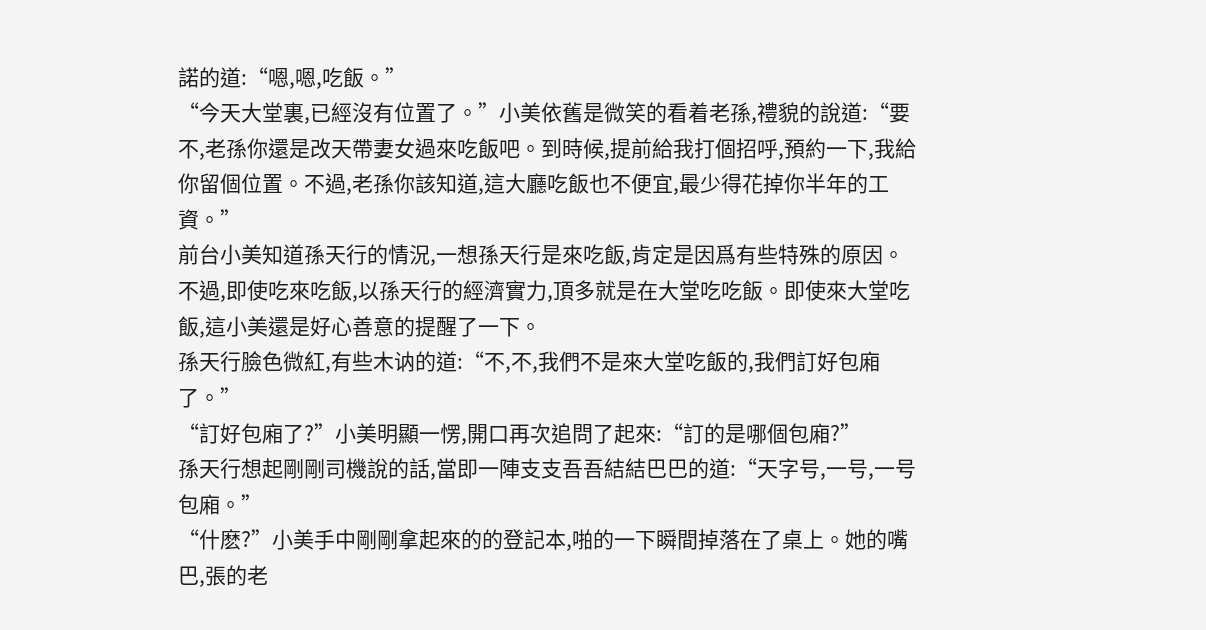諾的道:“嗯,嗯,吃飯。”
“今天大堂裏,已經沒有位置了。”小美依舊是微笑的看着老孫,禮貌的說道:“要不,老孫你還是改天帶妻女過來吃飯吧。到時候,提前給我打個招呼,預約一下,我給你留個位置。不過,老孫你該知道,這大廳吃飯也不便宜,最少得花掉你半年的工資。”
前台小美知道孫天行的情況,一想孫天行是來吃飯,肯定是因爲有些特殊的原因。不過,即使吃來吃飯,以孫天行的經濟實力,頂多就是在大堂吃吃飯。即使來大堂吃飯,這小美還是好心善意的提醒了一下。
孫天行臉色微紅,有些木讷的道:“不,不,我們不是來大堂吃飯的,我們訂好包廂了。”
“訂好包廂了?”小美明顯一愣,開口再次追問了起來:“訂的是哪個包廂?”
孫天行想起剛剛司機說的話,當即一陣支支吾吾結結巴巴的道:“天字号,一号,一号包廂。”
“什麽?”小美手中剛剛拿起來的的登記本,啪的一下瞬間掉落在了桌上。她的嘴巴,張的老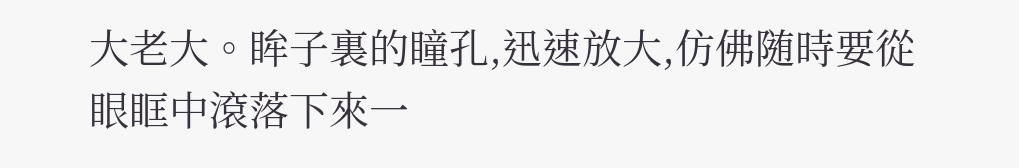大老大。眸子裏的瞳孔,迅速放大,仿佛随時要從眼眶中滾落下來一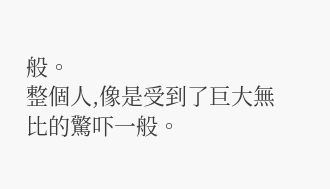般。
整個人,像是受到了巨大無比的驚吓一般。